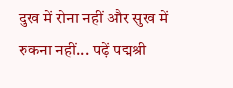दुख में रोना नहीं और सुख में रुकना नहीं... पढ़ें पद्मश्री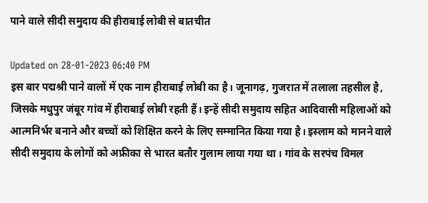पाने वाले सीदी समुदाय की हीराबाई लोबी से बातचीत

Updated on 28-01-2023 06:40 PM
इस बार पद्मश्री पाने वालों में एक नाम हीराबाई लोबी का है। जूनागढ़, गुजरात में तलाला तहसील है, जिसके मधुपुर जंबूर गांव में हीराबाई लोबी रहती हैं। इन्हें सीदी समुदाय सहित आदिवासी महिलाओं को आत्मनिर्भर बनाने और बच्चों को शिक्षित करने के लिए सम्मानित किया गया है। इस्लाम को मानने वाले सीदी समुदाय के लोगों को अफ्रीका से भारत बतौर गुलाम लाया गया था। गांव के सरपंच विमल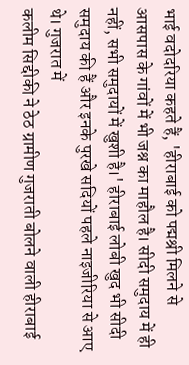भाई वदोदरिया कहते हैं, 'हीराबाई को पद्मश्री मिलने से आसपास के गांवों में भी जश्न का माहौल है। सीदी समुदाय में ही नहीं, सभी समुदायों में खुशी है।' हीराबाई लोबी खुद भी सीदी समुदाय की हैं और इनके पुरखे सदियों पहले नाइजीरिया से आए थे। गुजरात में
कलीम सिद्दीकी ने ठेठ ग्रामीण गुजराती बोलने वाली हीराबाई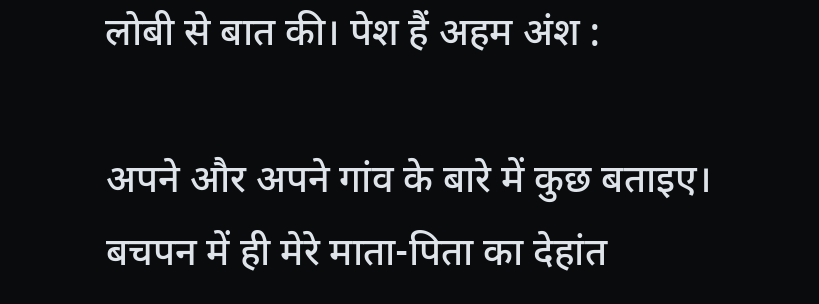लोबी से बात की। पेश हैं अहम अंश :

अपने और अपने गांव के बारे में कुछ बताइए।
बचपन में ही मेरे माता-पिता का देहांत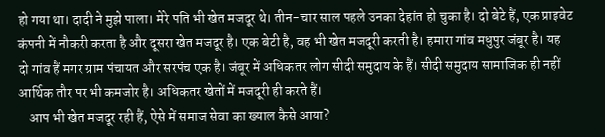हो गया था। दादी ने मुझे पाला। मेरे पति भी खेत मजदूर थे। तीन-चार साल पहले उनका देहांत हो चुका है। दो बेटे हैं, एक प्राइवेट कंपनी में नौकरी करता है और दूसरा खेत मजदूर है। एक बेटी है, वह भी खेत मजदूरी करती है। हमारा गांव मधुपुर जंबूर है। यह दो गांव हैं मगर ग्राम पंचायत और सरपंच एक है। जंबूर में अधिकतर लोग सीदी समुदाय के हैं। सीदी समुदाय सामाजिक ही नहीं आर्थिक तौर पर भी कमजोर है। अधिकतर खेतों में मजदूरी ही करते हैं।
    आप भी खेत मजदूर रही हैं, ऐसे में समाज सेवा का ख्याल कैसे आया?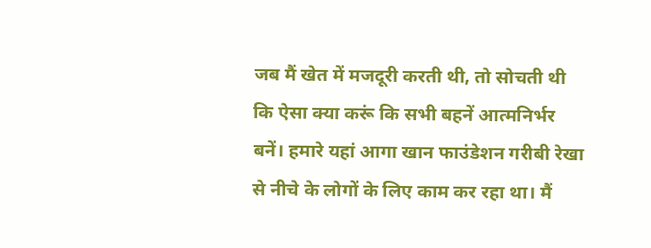जब मैं खेत में मजदूरी करती थी, तो सोचती थी कि ऐसा क्या करूं कि सभी बहनें आत्मनिर्भर बनें। हमारे यहां आगा खान फाउंडेशन गरीबी रेखा से नीचे के लोगों के लिए काम कर रहा था। मैं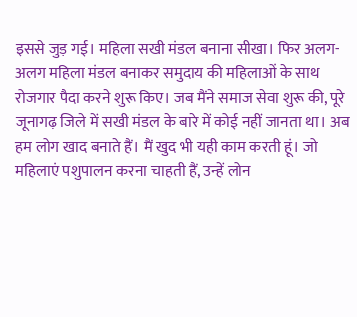इससे जुड़ गई। महिला सखी मंडल बनाना सीखा। फिर अलग-अलग महिला मंडल बनाकर समुदाय की महिलाओं के साथ रोजगार पैदा करने शुरू किए। जब मैंने समाज सेवा शुरू की, पूरे जूनागढ़ जिले में सखी मंडल के बारे में कोई नहीं जानता था। अब हम लोग खाद बनाते हैं। मैं खुद भी यही काम करती हूं। जो महिलाएं पशुपालन करना चाहती हैं, उन्हें लोन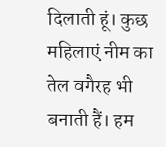दिलाती हूं। कुछ महिलाएं नीम का तेल वगैरह भी बनाती हैं। हम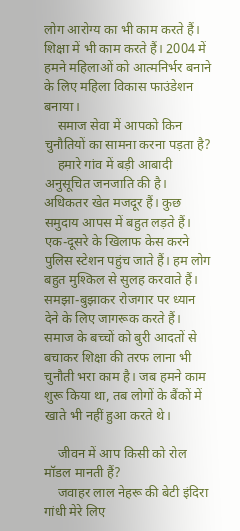लोग आरोग्य का भी काम करते हैं। शिक्षा में भी काम करते हैं। 2004 में हमने महिलाओं को आत्मनिर्भर बनाने के लिए महिला विकास फाउंडेशन बनाया।
    समाज सेवा में आपको किन चुनौतियों का सामना करना पड़ता है?
    हमारे गांव में बड़ी आबादी अनुसूचित जनजाति की है। अधिकतर खेत मजदूर हैं। कुछ समुदाय आपस में बहुत लड़ते हैं। एक-दूसरे के खिलाफ केस करने पुलिस स्टेशन पहुंच जाते हैं। हम लोग बहुत मुश्किल से सुलह करवाते हैं। समझा-बुझाकर रोजगार पर ध्यान देने के लिए जागरूक करते हैं। समाज के बच्चों को बुरी आदतों से बचाकर शिक्षा की तरफ लाना भी चुनौती भरा काम है। जब हमने काम शुरू किया था, तब लोगों के बैंकों में खाते भी नहीं हुआ करते थे।

    जीवन में आप किसी को रोल मॉडल मानती हैं?
    जवाहर लाल नेहरू की बेटी इंदिरा गांधी मेरे लिए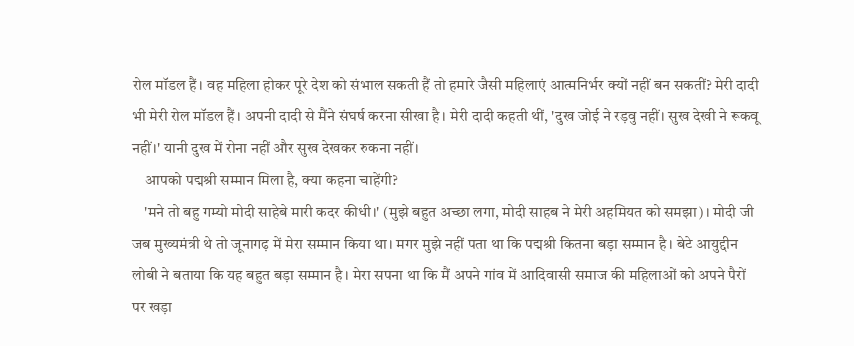रोल मॉडल हैं। वह महिला होकर पूरे देश को संभाल सकती हैं तो हमारे जैसी महिलाएं आत्मनिर्भर क्यों नहीं बन सकतीं? मेरी दादी भी मेरी रोल मॉडल हैं। अपनी दादी से मैंने संघर्ष करना सीखा है। मेरी दादी कहती थीं, 'दुख जोई ने रड़वु नहीं। सुख देखी ने रूकवू नहीं।' यानी दुख में रोना नहीं और सुख देखकर रुकना नहीं।
    आपको पद्मश्री सम्मान मिला है, क्या कहना चाहेंगी?
    'मने तो बहु गम्यो मोदी साहेबे मारी कदर कीधी।' (मुझे बहुत अच्छा लगा, मोदी साहब ने मेरी अहमियत को समझा)। मोदी जी जब मुख्यमंत्री थे तो जूनागढ़ में मेरा सम्मान किया था। मगर मुझे नहीं पता था कि पद्मश्री कितना बड़ा सम्मान है। बेटे आयुद्दीन लोबी ने बताया कि यह बहुत बड़ा सम्मान है। मेरा सपना था कि मैं अपने गांव में आदिवासी समाज की महिलाओं को अपने पैरों पर खड़ा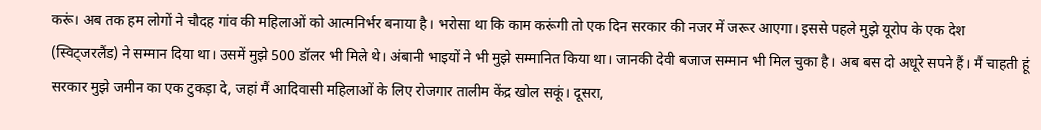करूं। अब तक हम लोगों ने चौदह गांव की महिलाओं को आत्मनिर्भर बनाया है। भरोसा था कि काम करूंगी तो एक दिन सरकार की नजर में जरूर आएगा। इससे पहले मुझे यूरोप के एक देश (स्विट्जरलैंड) ने सम्मान दिया था। उसमें मुझे 500 डॉलर भी मिले थे। अंबानी भाइयों ने भी मुझे सम्मानित किया था। जानकी देवी बजाज सम्मान भी मिल चुका है। अब बस दो अधूरे सपने हैं। मैं चाहती हूं सरकार मुझे जमीन का एक टुकड़ा दे, जहां मैं आदिवासी महिलाओं के लिए रोजगार तालीम केंद्र खोल सकूं। दूसरा,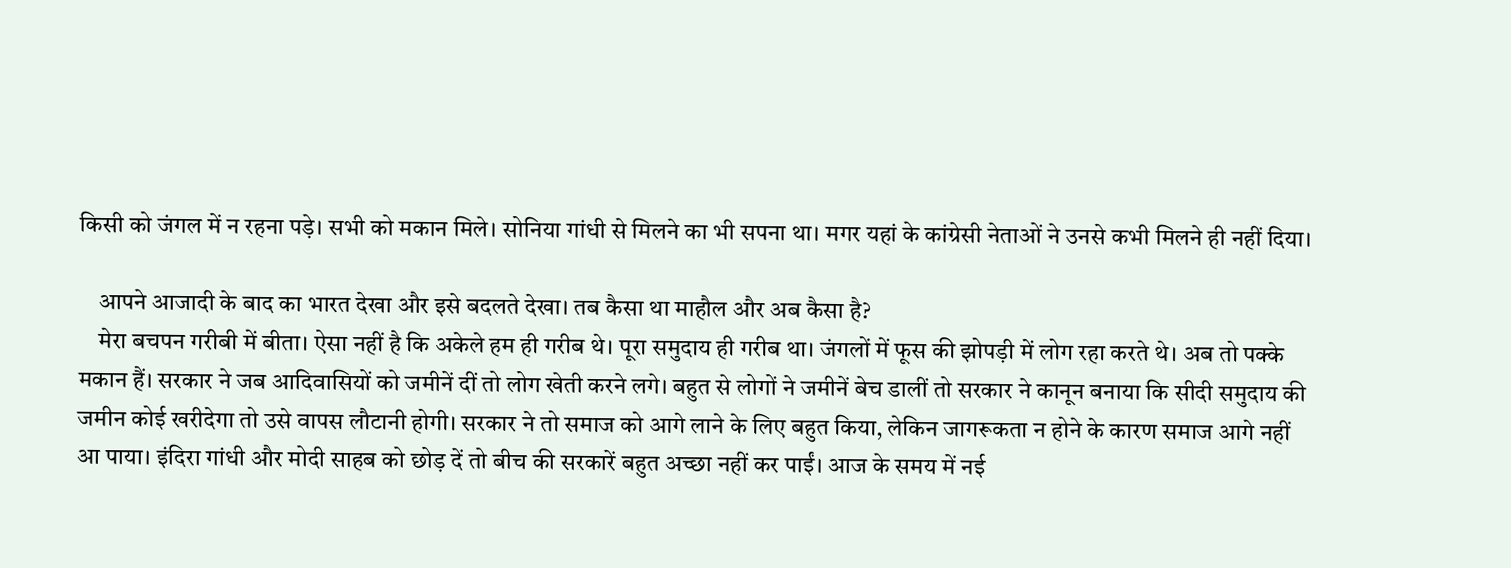किसी को जंगल में न रहना पड़े। सभी को मकान मिले। सोनिया गांधी से मिलने का भी सपना था। मगर यहां के कांग्रेसी नेताओं ने उनसे कभी मिलने ही नहीं दिया।

    आपने आजादी के बाद का भारत देखा और इसे बदलते देखा। तब कैसा था माहौल और अब कैसा है?
    मेरा बचपन गरीबी में बीता। ऐसा नहीं है कि अकेले हम ही गरीब थे। पूरा समुदाय ही गरीब था। जंगलों में फूस की झोपड़ी में लोग रहा करते थे। अब तो पक्के मकान हैं। सरकार ने जब आदिवासियों को जमीनें दीं तो लोग खेती करने लगे। बहुत से लोगों ने जमीनें बेच डालीं तो सरकार ने कानून बनाया कि सीदी समुदाय की जमीन कोई खरीदेगा तो उसे वापस लौटानी होगी। सरकार ने तो समाज को आगे लाने के लिए बहुत किया, लेकिन जागरूकता न होने के कारण समाज आगे नहीं आ पाया। इंदिरा गांधी और मोदी साहब को छोड़ दें तो बीच की सरकारें बहुत अच्छा नहीं कर पाईं। आज के समय में नई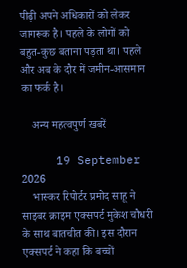पीढ़ी अपने अधिकारों को लेकर जागरूक है। पहले के लोगों को बहुत-कुछ बताना पड़ता था। पहले और अब के दौर में जमीन-आसमान का फर्क है।

    अन्य महत्वपुर्ण खबरें

     19 September 2026
    भास्कर रिपोर्टर प्रमोद साहू ने साइबर क्राइम एक्सपर्ट मुकेश चौधरी के साथ बातचीत की। इस दौरान एक्सपर्ट ने कहा कि बच्चों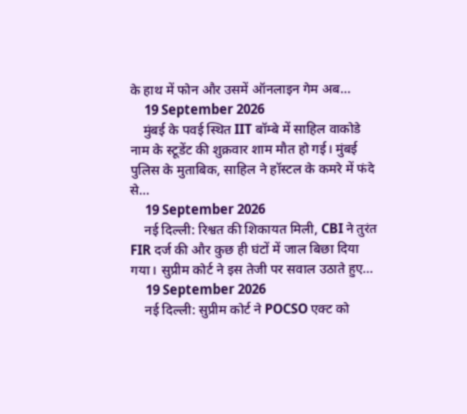के हाथ में फोन और उसमें ऑनलाइन गेम अब…
     19 September 2026
    मुंबई के पवई स्थित IIT बॉम्बे में साहिल वाकोडे नाम के स्टूडेंट की शुक्रवार शाम मौत हो गई। मुंबई पुलिस के मुताबिक, साहिल ने हॉस्टल के कमरे में फंदे से…
     19 September 2026
    नई दिल्ली: रिश्वत की शिकायत मिली, CBI ने तुरंत FIR दर्ज की और कुछ ही घंटों में जाल बिछा दिया गया। सुप्रीम कोर्ट ने इस तेजी पर सवाल उठाते हुए…
     19 September 2026
    नई दिल्ली: सुप्रीम कोर्ट ने POCSO एक्ट को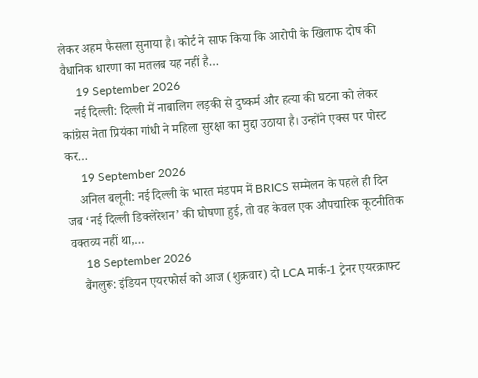लेकर अहम फैसला सुनाया है। कोर्ट ने साफ किया कि आरोपी के खिलाफ दोष की वैधानिक धारणा का मतलब यह नहीं है…
     19 September 2026
    नई दिल्ली: दिल्ली में नाबालिग लड़की से दुष्कर्म और हत्या की घटना को लेकर कांग्रेस नेता प्रियंका गांधी ने महिला सुरक्षा का मुद्दा उठाया है। उन्होंने एक्स पर पोस्ट कर…
     19 September 2026
    अनिल बलूनी: नई दिल्ली के भारत मंडपम में BRICS सम्मेलन के पहले ही दिन जब ‘नई दिल्ली डिक्लेरेशन’ की घोषणा हुई, तो वह केवल एक औपचारिक कूटनीतिक वक्तव्य नहीं था,…
     18 September 2026
    बैंगलुरू: इंडियन एयरफोर्स को आज (शुक्रवार) दो LCA मार्क-1 ट्रेनर एयरक्राफ्ट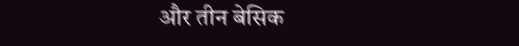और तीन बेसिक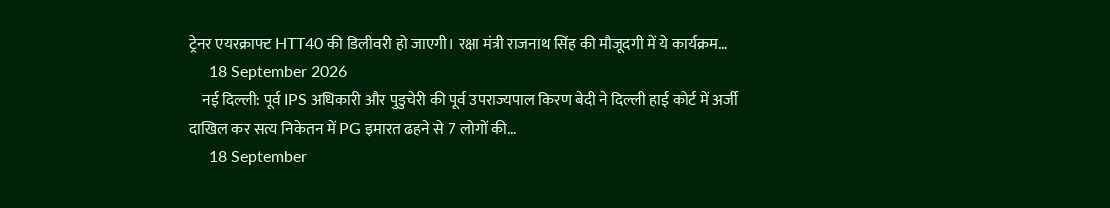ट्रेनर एयरक्राफ्ट HTT40 की डिलीवरी हो जाएगी। रक्षा मंत्री राजनाथ सिंह की मौजूदगी में ये कार्यक्रम…
     18 September 2026
    नई दिल्ली: पूर्व IPS अधिकारी और पुडुचेरी की पूर्व उपराज्यपाल किरण बेदी ने दिल्ली हाई कोर्ट में अर्जी दाखिल कर सत्य निकेतन में PG इमारत ढहने से 7 लोगों की…
     18 September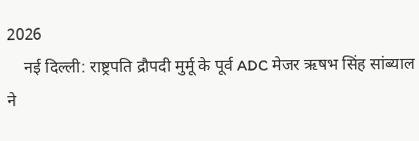2026
    नई दिल्ली: राष्ट्रपति द्रौपदी मुर्मू के पूर्व ADC मेजर ऋषभ सिंह सांब्याल ने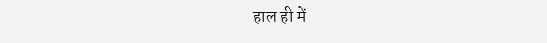हाल ही में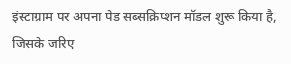इंस्टाग्राम पर अपना पेड सब्सक्रिप्शन मॉडल शुरू किया है, जिसके जरिए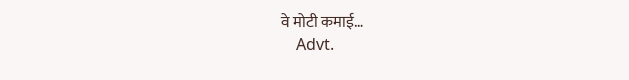वे मोटी कमाई…
    Advt.